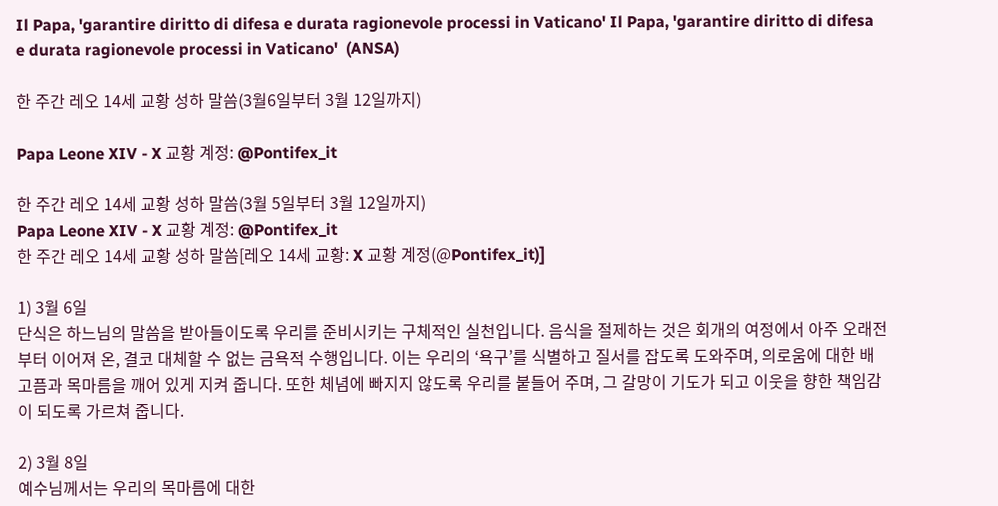Il Papa, 'garantire diritto di difesa e durata ragionevole processi in Vaticano' Il Papa, 'garantire diritto di difesa e durata ragionevole processi in Vaticano'  (ANSA)

한 주간 레오 14세 교황 성하 말씀(3월6일부터 3월 12일까지)

Papa Leone XIV - X 교황 계정: @Pontifex_it

한 주간 레오 14세 교황 성하 말씀(3월 5일부터 3월 12일까지)
Papa Leone XIV - X 교황 계정: @Pontifex_it
한 주간 레오 14세 교황 성하 말씀[레오 14세 교황: X 교황 계정(@Pontifex_it)]

1) 3월 6일
단식은 하느님의 말씀을 받아들이도록 우리를 준비시키는 구체적인 실천입니다. 음식을 절제하는 것은 회개의 여정에서 아주 오래전부터 이어져 온, 결코 대체할 수 없는 금욕적 수행입니다. 이는 우리의 ‘욕구’를 식별하고 질서를 잡도록 도와주며, 의로움에 대한 배고픔과 목마름을 깨어 있게 지켜 줍니다. 또한 체념에 빠지지 않도록 우리를 붙들어 주며, 그 갈망이 기도가 되고 이웃을 향한 책임감이 되도록 가르쳐 줍니다.

2) 3월 8일
예수님께서는 우리의 목마름에 대한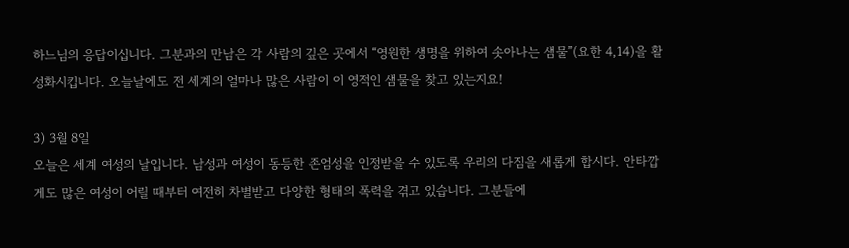하느님의 응답이십니다. 그분과의 만남은 각 사람의 깊은 곳에서 “영원한 생명을 위하여 솟아나는 샘물”(요한 4,14)을 활성화시킵니다. 오늘날에도 전 세계의 얼마나 많은 사람이 이 영적인 샘물을 찾고 있는지요!

3) 3월 8일
오늘은 세계 여성의 날입니다. 남성과 여성이 동등한 존엄성을 인정받을 수 있도록 우리의 다짐을 새롭게 합시다. 안타깝게도 많은 여성이 어릴 때부터 여전히 차별받고 다양한 형태의 폭력을 겪고 있습니다. 그분들에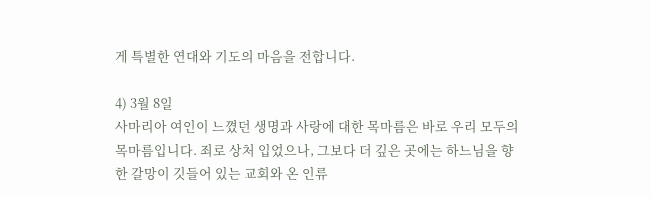게 특별한 연대와 기도의 마음을 전합니다.

4) 3월 8일
사마리아 여인이 느꼈던 생명과 사랑에 대한 목마름은 바로 우리 모두의 목마름입니다. 죄로 상처 입었으나, 그보다 더 깊은 곳에는 하느님을 향한 갈망이 깃들어 있는 교회와 온 인류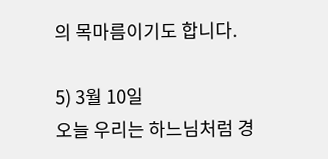의 목마름이기도 합니다.

5) 3월 10일
오늘 우리는 하느님처럼 경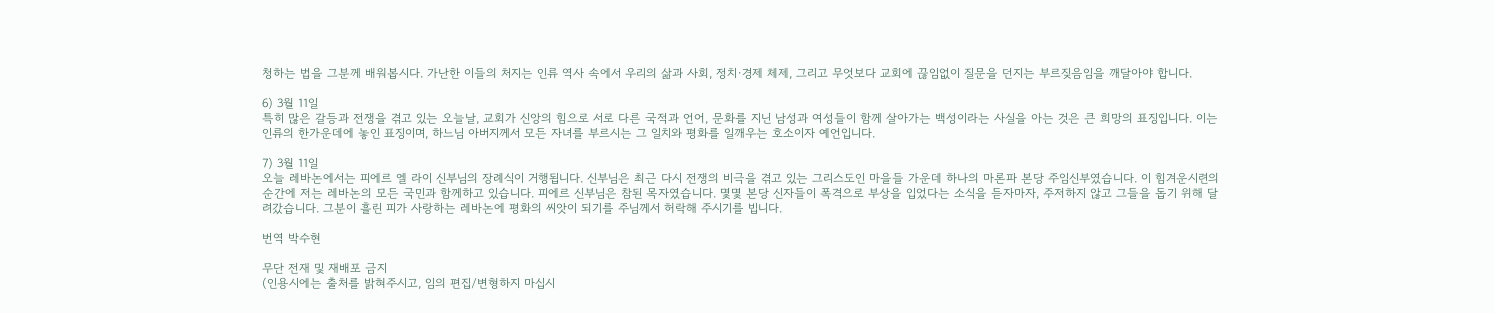청하는 법을 그분께 배워봅시다. 가난한 이들의 처지는 인류 역사 속에서 우리의 삶과 사회, 정치·경제 체제, 그리고 무엇보다 교회에 끊임없이 질문을 던지는 부르짖음임을 깨달아야 합니다.

6) 3월 11일
특히 많은 갈등과 전쟁을 겪고 있는 오늘날, 교회가 신앙의 힘으로 서로 다른 국적과 언어, 문화를 지닌 남성과 여성들이 함께 살아가는 백성이라는 사실을 아는 것은 큰 희망의 표징입니다. 이는 인류의 한가운데에 놓인 표징이며, 하느님 아버지께서 모든 자녀를 부르시는 그 일치와 평화를 일깨우는 호소이자 예언입니다.

7) 3월 11일
오늘 레바논에서는 피에르 엘 라이 신부님의 장례식이 거행됩니다. 신부님은 최근 다시 전쟁의 비극을 겪고 있는 그리스도인 마을들 가운데 하나의 마론파 본당 주임신부였습니다. 이 힘겨운시련의 순간에 저는 레바논의 모든 국민과 함께하고 있습니다. 피에르 신부님은 참된 목자였습니다. 몇몇 본당 신자들이 폭격으로 부상을 입었다는 소식을 듣자마자, 주저하지 않고 그들을 돕기 위해 달려갔습니다. 그분이 흘린 피가 사랑하는 레바논에 평화의 씨앗이 되기를 주님께서 허락해 주시기를 빕니다.

번역 박수현

무단 전재 및 재배포 금지
(인용시에는 출처를 밝혀주시고, 임의 편집/변형하지 마십시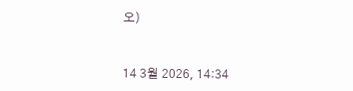오)


14 3월 2026, 14:34